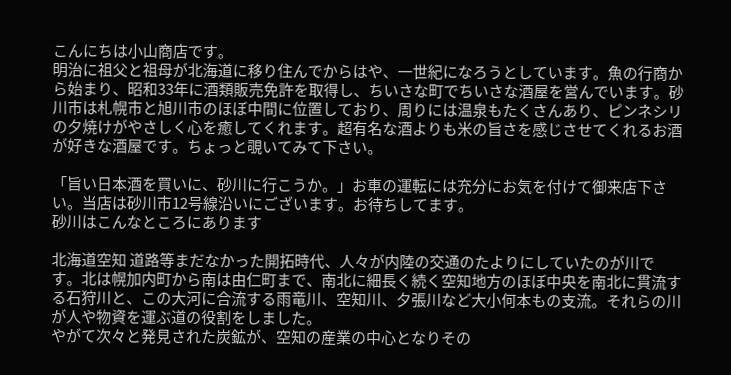こんにちは小山商店です。
明治に祖父と祖母が北海道に移り住んでからはや、一世紀になろうとしています。魚の行商から始まり、昭和33年に酒類販売免許を取得し、ちいさな町でちいさな酒屋を営んでいます。砂川市は札幌市と旭川市のほぼ中間に位置しており、周りには温泉もたくさんあり、ピンネシリの夕焼けがやさしく心を癒してくれます。超有名な酒よりも米の旨さを感じさせてくれるお酒が好きな酒屋です。ちょっと覗いてみて下さい。

「旨い日本酒を買いに、砂川に行こうか。」お車の運転には充分にお気を付けて御来店下さい。当店は砂川市12号線沿いにございます。お待ちしてます。
砂川はこんなところにあります

北海道空知 道路等まだなかった開拓時代、人々が内陸の交通のたよりにしていたのが川です。北は幌加内町から南は由仁町まで、南北に細長く続く空知地方のほぼ中央を南北に貫流する石狩川と、この大河に合流する雨竜川、空知川、夕張川など大小何本もの支流。それらの川が人や物資を運ぶ道の役割をしました。
やがて次々と発見された炭鉱が、空知の産業の中心となりその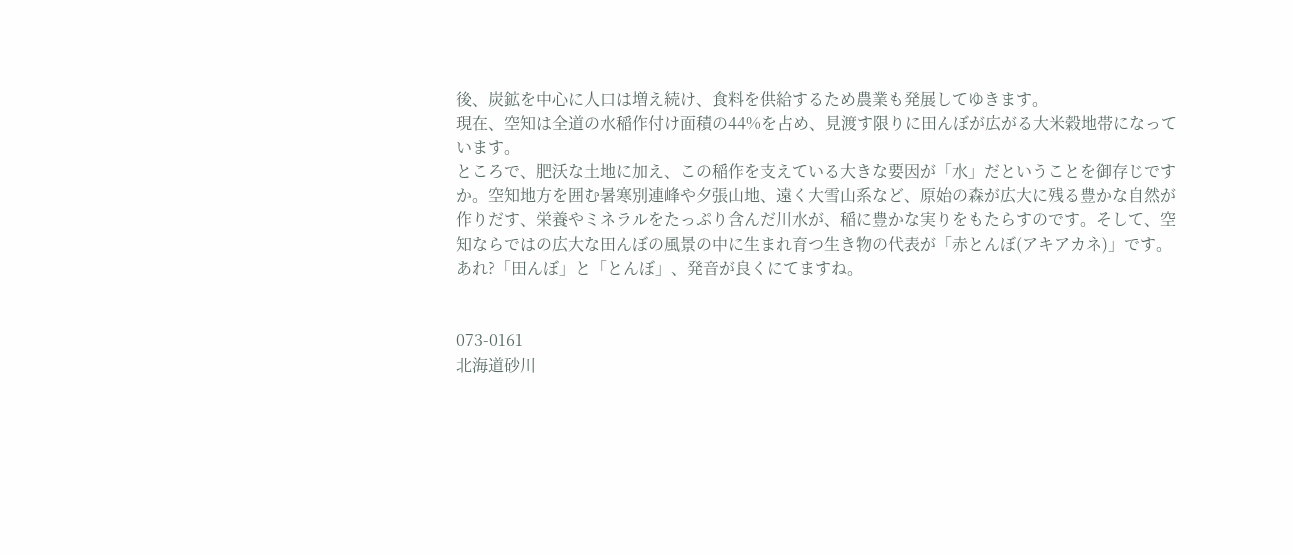後、炭鉱を中心に人口は増え続け、食料を供給するため農業も発展してゆきます。
現在、空知は全道の水稲作付け面積の44%を占め、見渡す限りに田んぼが広がる大米穀地帯になっています。
ところで、肥沃な土地に加え、この稲作を支えている大きな要因が「水」だということを御存じですか。空知地方を囲む暑寒別連峰や夕張山地、遠く大雪山系など、原始の森が広大に残る豊かな自然が作りだす、栄養やミネラルをたっぷり含んだ川水が、稲に豊かな実りをもたらすのです。そして、空知ならではの広大な田んぼの風景の中に生まれ育つ生き物の代表が「赤とんぼ(アキアカネ)」です。あれ?「田んぼ」と「とんぼ」、発音が良くにてますね。


073-0161
北海道砂川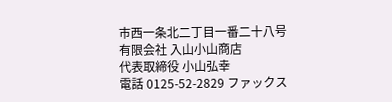市西一条北二丁目一番二十八号
有限会社 入山小山商店
代表取締役 小山弘幸
電話 0125-52-2829 ファックス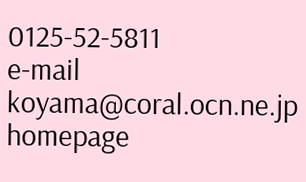0125-52-5811
e-mail koyama@coral.ocn.ne.jp
homepage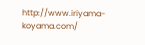http://www.iriyama-koyama.com/